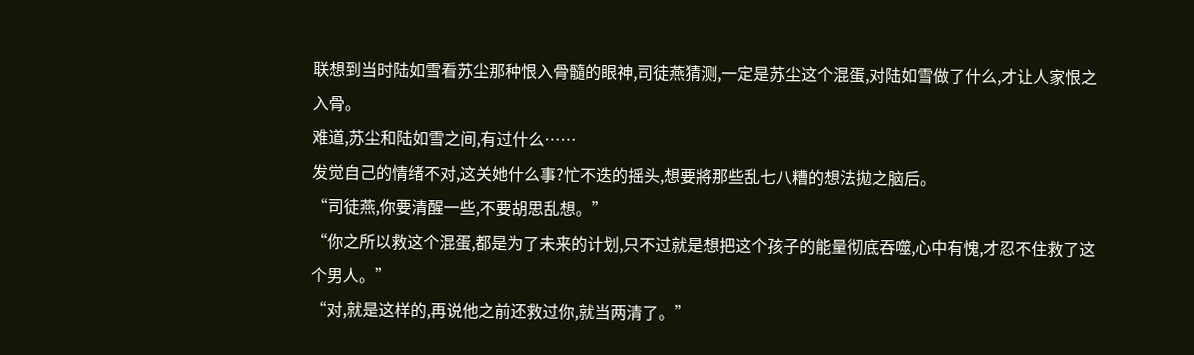联想到当时陆如雪看苏尘那种恨入骨髓的眼神,司徒燕猜测,一定是苏尘这个混蛋,对陆如雪做了什么,才让人家恨之入骨。
难道,苏尘和陆如雪之间,有过什么……
发觉自己的情绪不对,这关她什么事?忙不迭的摇头,想要將那些乱七八糟的想法拋之脑后。
“司徒燕,你要清醒一些,不要胡思乱想。”
“你之所以救这个混蛋,都是为了未来的计划,只不过就是想把这个孩子的能量彻底吞噬,心中有愧,才忍不住救了这个男人。”
“对,就是这样的,再说他之前还救过你,就当两清了。”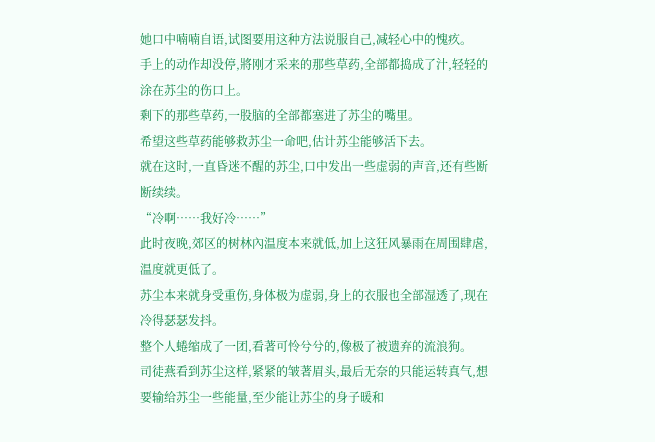她口中喃喃自语,试图要用这种方法说服自己,减轻心中的愧疚。
手上的动作却没停,將刚才采来的那些草药,全部都捣成了汁,轻轻的涂在苏尘的伤口上。
剩下的那些草药,一股脑的全部都塞进了苏尘的嘴里。
希望这些草药能够救苏尘一命吧,估计苏尘能够活下去。
就在这时,一直昏迷不醒的苏尘,口中发出一些虚弱的声音,还有些断断续续。
“冷啊……我好冷……”
此时夜晚,郊区的树林內温度本来就低,加上这狂风暴雨在周围肆虐,温度就更低了。
苏尘本来就身受重伤,身体极为虚弱,身上的衣服也全部湿透了,现在冷得瑟瑟发抖。
整个人蜷缩成了一团,看著可怜兮兮的,像极了被遗弃的流浪狗。
司徒燕看到苏尘这样,紧紧的皱著眉头,最后无奈的只能运转真气,想要输给苏尘一些能量,至少能让苏尘的身子暖和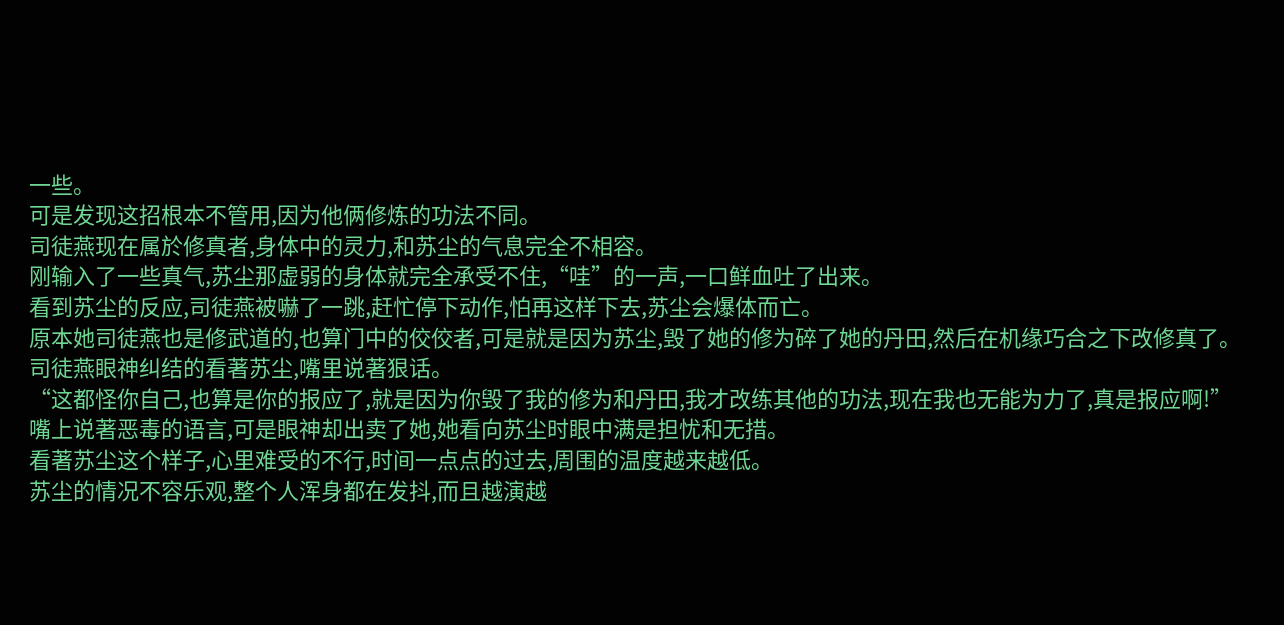一些。
可是发现这招根本不管用,因为他俩修炼的功法不同。
司徒燕现在属於修真者,身体中的灵力,和苏尘的气息完全不相容。
刚输入了一些真气,苏尘那虚弱的身体就完全承受不住,“哇”的一声,一口鲜血吐了出来。
看到苏尘的反应,司徒燕被嚇了一跳,赶忙停下动作,怕再这样下去,苏尘会爆体而亡。
原本她司徒燕也是修武道的,也算门中的佼佼者,可是就是因为苏尘,毁了她的修为碎了她的丹田,然后在机缘巧合之下改修真了。
司徒燕眼神纠结的看著苏尘,嘴里说著狠话。
“这都怪你自己,也算是你的报应了,就是因为你毁了我的修为和丹田,我才改练其他的功法,现在我也无能为力了,真是报应啊!”
嘴上说著恶毒的语言,可是眼神却出卖了她,她看向苏尘时眼中满是担忧和无措。
看著苏尘这个样子,心里难受的不行,时间一点点的过去,周围的温度越来越低。
苏尘的情况不容乐观,整个人浑身都在发抖,而且越演越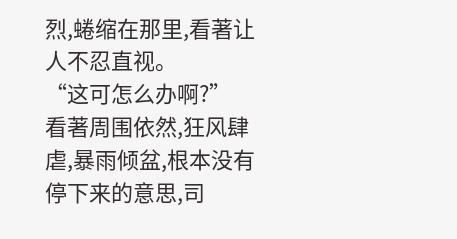烈,蜷缩在那里,看著让人不忍直视。
“这可怎么办啊?”
看著周围依然,狂风肆虐,暴雨倾盆,根本没有停下来的意思,司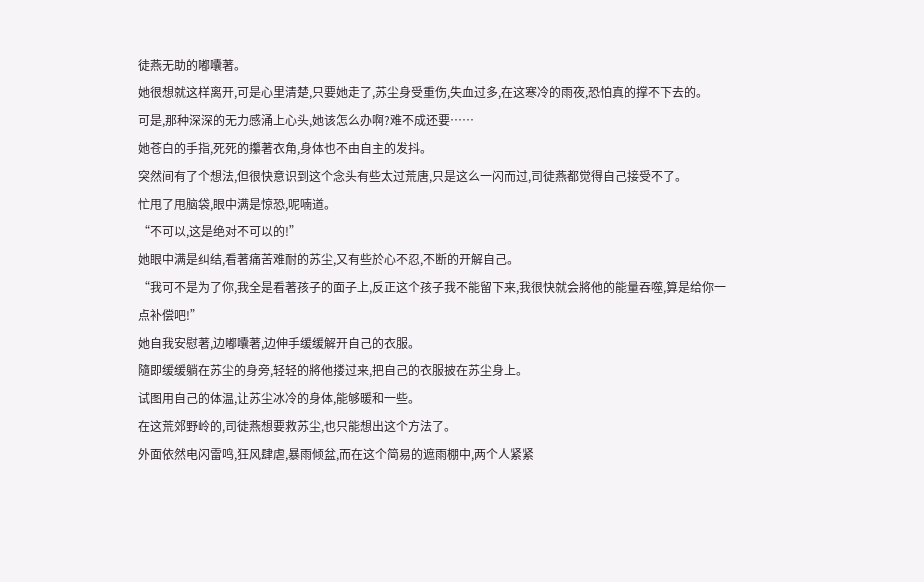徒燕无助的嘟囔著。
她很想就这样离开,可是心里清楚,只要她走了,苏尘身受重伤,失血过多,在这寒冷的雨夜,恐怕真的撑不下去的。
可是,那种深深的无力感涌上心头,她该怎么办啊?难不成还要……
她苍白的手指,死死的攥著衣角,身体也不由自主的发抖。
突然间有了个想法,但很快意识到这个念头有些太过荒唐,只是这么一闪而过,司徒燕都觉得自己接受不了。
忙甩了甩脑袋,眼中满是惊恐,呢喃道。
“不可以,这是绝对不可以的!”
她眼中满是纠结,看著痛苦难耐的苏尘,又有些於心不忍,不断的开解自己。
“我可不是为了你,我全是看著孩子的面子上,反正这个孩子我不能留下来,我很快就会將他的能量吞噬,算是给你一点补偿吧!”
她自我安慰著,边嘟囔著,边伸手缓缓解开自己的衣服。
隨即缓缓躺在苏尘的身旁,轻轻的將他搂过来,把自己的衣服披在苏尘身上。
试图用自己的体温,让苏尘冰冷的身体,能够暖和一些。
在这荒郊野岭的,司徒燕想要救苏尘,也只能想出这个方法了。
外面依然电闪雷鸣,狂风肆虐,暴雨倾盆,而在这个简易的遮雨棚中,两个人紧紧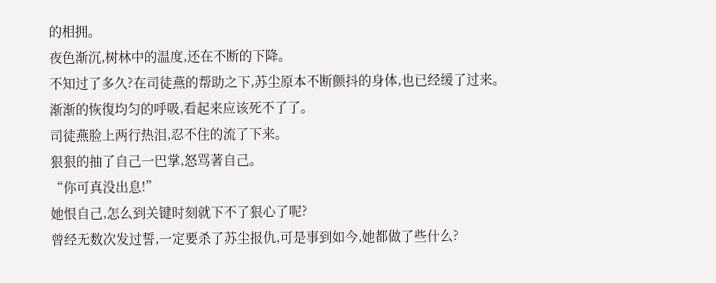的相拥。
夜色渐沉,树林中的温度,还在不断的下降。
不知过了多久?在司徒燕的帮助之下,苏尘原本不断颤抖的身体,也已经缓了过来。
渐渐的恢復均匀的呼吸,看起来应该死不了了。
司徒燕脸上两行热泪,忍不住的流了下来。
狠狠的抽了自己一巴掌,怒骂著自己。
“你可真没出息!”
她恨自己,怎么到关键时刻就下不了狠心了呢?
曾经无数次发过誓,一定要杀了苏尘报仇,可是事到如今,她都做了些什么?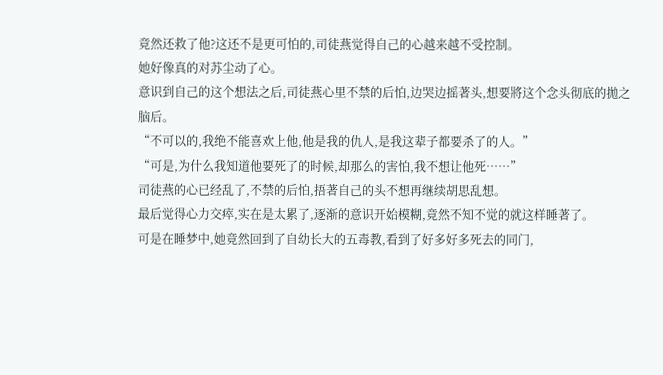竟然还救了他?这还不是更可怕的,司徒燕觉得自己的心越来越不受控制。
她好像真的对苏尘动了心。
意识到自己的这个想法之后,司徒燕心里不禁的后怕,边哭边摇著头,想要將这个念头彻底的拋之脑后。
“不可以的,我绝不能喜欢上他,他是我的仇人,是我这辈子都要杀了的人。”
“可是,为什么我知道他要死了的时候,却那么的害怕,我不想让他死……”
司徒燕的心已经乱了,不禁的后怕,捂著自己的头不想再继续胡思乱想。
最后觉得心力交瘁,实在是太累了,逐渐的意识开始模糊,竟然不知不觉的就这样睡著了。
可是在睡梦中,她竟然回到了自幼长大的五毒教,看到了好多好多死去的同门,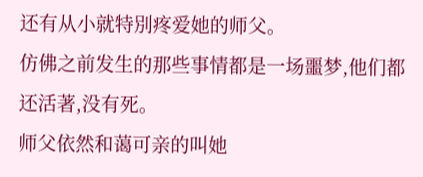还有从小就特別疼爱她的师父。
仿佛之前发生的那些事情都是一场噩梦,他们都还活著,没有死。
师父依然和蔼可亲的叫她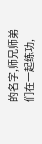的名字,师兄师弟们在一起练功,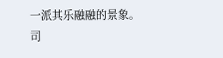一派其乐融融的景象。
司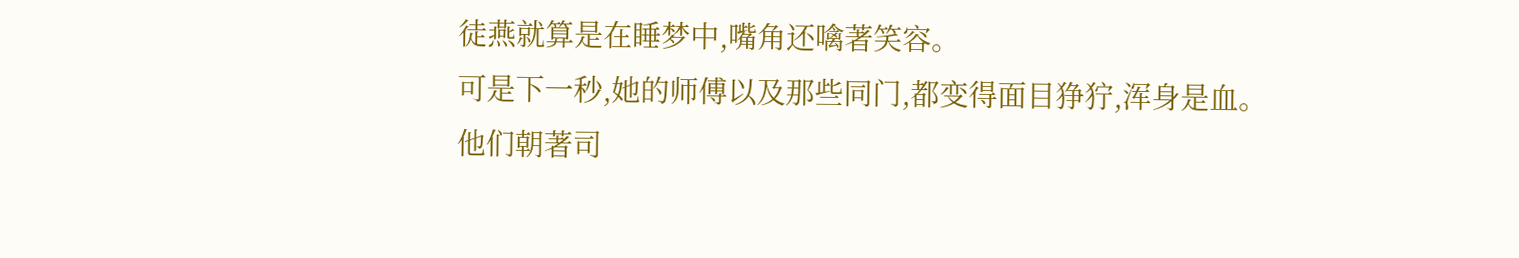徒燕就算是在睡梦中,嘴角还噙著笑容。
可是下一秒,她的师傅以及那些同门,都变得面目狰狞,浑身是血。
他们朝著司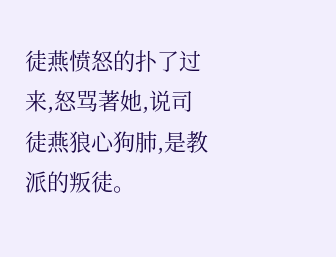徒燕愤怒的扑了过来,怒骂著她,说司徒燕狼心狗肺,是教派的叛徒。